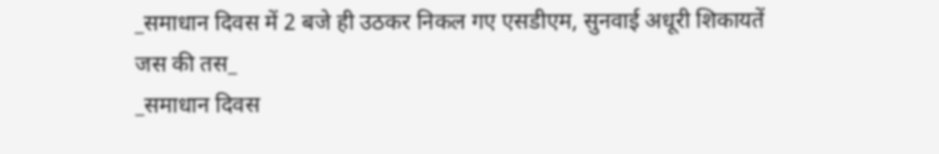_समाधान दिवस में 2 बजे ही उठकर निकल गए एसडीएम, सुनवाई अधूरी शिकायतें जस की तस_
_समाधान दिवस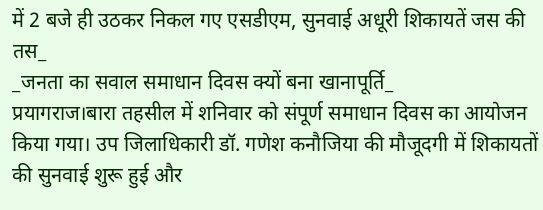में 2 बजे ही उठकर निकल गए एसडीएम, सुनवाई अधूरी शिकायतें जस की तस_
_जनता का सवाल समाधान दिवस क्यों बना खानापूर्ति_
प्रयागराज।बारा तहसील में शनिवार को संपूर्ण समाधान दिवस का आयोजन किया गया। उप जिलाधिकारी डॉ. गणेश कनौजिया की मौजूदगी में शिकायतों की सुनवाई शुरू हुई और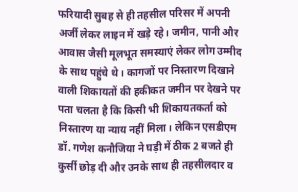फरियादी सुबह से ही तहसील परिसर में अपनी अर्जी लेकर लाइन में खड़े रहे। जमीन, पानी और आवास जैसी मूलभूत समस्याएं लेकर लोग उम्मीद के साथ पहुंचे थे। कागजों पर निस्तारण दिखाने वाली शिकायतों की हकीकत जमीन पर देखने पर पता चलता है कि किसी भी शिकायतकर्ता को निस्तारण या न्याय नहीं मिला। लेकिन एसडीएम डॉ. गणेश कनौजिया ने घड़ी में ठीक 2 बजते ही कुर्सी छोड़ दी और उनके साथ ही तहसीलदार व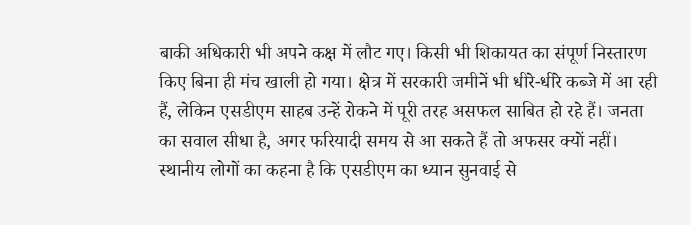बाकी अधिकारी भी अपने कक्ष में लौट गए। किसी भी शिकायत का संपूर्ण निस्तारण किए बिना ही मंच खाली हो गया। क्षेत्र में सरकारी जमीनें भी धीरे-धीरे कब्जे में आ रही हैं, लेकिन एसडीएम साहब उन्हें रोकने में पूरी तरह असफल साबित हो रहे हैं। जनता का सवाल सीधा है, अगर फरियादी समय से आ सकते हैं तो अफसर क्यों नहीं। स्थानीय लोगों का कहना है कि एसडीएम का ध्यान सुनवाई से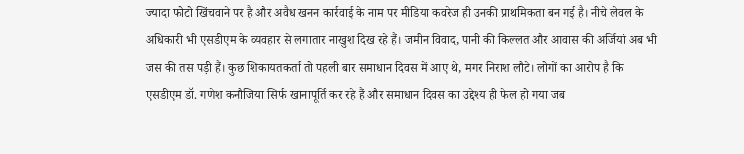ज्यादा फोटो खिंचवाने पर है और अवैध खनन कार्रवाई के नाम पर मीडिया कवरेज ही उनकी प्राथमिकता बन गई है। नीचे लेवल के अधिकारी भी एसडीएम के व्यवहार से लगातार नाखुश दिख रहे हैं। जमीन विवाद, पानी की किल्लत और आवास की अर्जियां अब भी जस की तस पड़ी हैं। कुछ शिकायतकर्ता तो पहली बार समाधान दिवस में आए थे, मगर निराश लौटे। लोगों का आरोप है कि एसडीएम डॉ. गणेश कनौजिया सिर्फ खानापूर्ति कर रहे हैं और समाधान दिवस का उद्देश्य ही फेल हो गया जब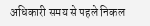अधिकारी समय से पहले निकल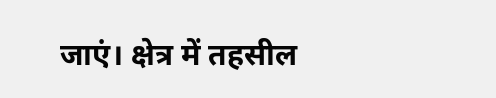जाएं। क्षेत्र में तहसील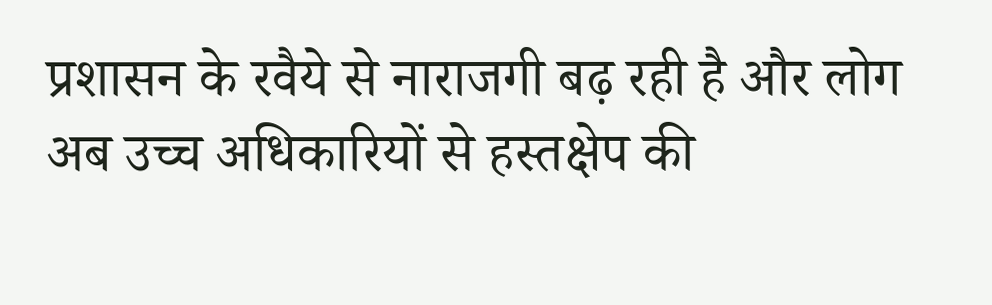प्रशासन के रवैये से नाराजगी बढ़ रही है और लोग अब उच्च अधिकारियों से हस्तक्षेप की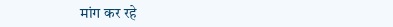मांग कर रहे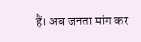हैं। अब जनता मांग कर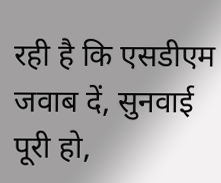रही है कि एसडीएम जवाब दें, सुनवाई पूरी हो,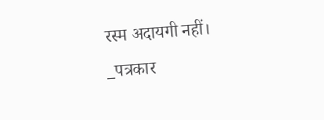रस्म अदायगी नहीं।
_पत्रकार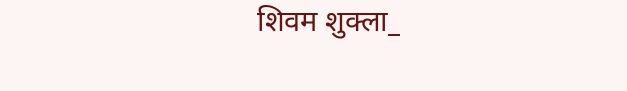शिवम शुक्ला_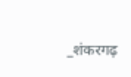_शंकरगढ़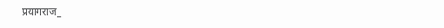प्रयागराज_